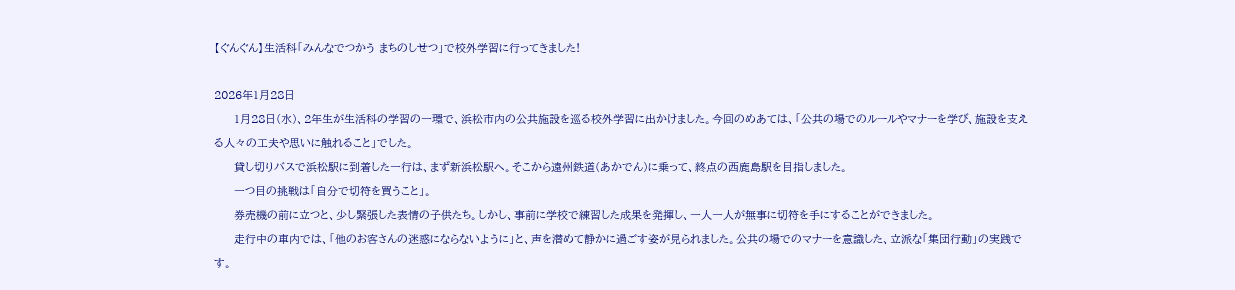【ぐんぐん】生活科「みんなでつかう まちのしせつ」で校外学習に行ってきました!

2026年1月28日
     1月28日(水)、2年生が生活科の学習の一環で、浜松市内の公共施設を巡る校外学習に出かけました。今回のめあては、「公共の場でのルールやマナーを学び、施設を支える人々の工夫や思いに触れること」でした。
     貸し切りバスで浜松駅に到着した一行は、まず新浜松駅へ。そこから遠州鉄道(あかでん)に乗って、終点の西鹿島駅を目指しました。
     一つ目の挑戦は「自分で切符を買うこと」。
     券売機の前に立つと、少し緊張した表情の子供たち。しかし、事前に学校で練習した成果を発揮し、一人一人が無事に切符を手にすることができました。
     走行中の車内では、「他のお客さんの迷惑にならないように」と、声を潜めて静かに過ごす姿が見られました。公共の場でのマナーを意識した、立派な「集団行動」の実践です。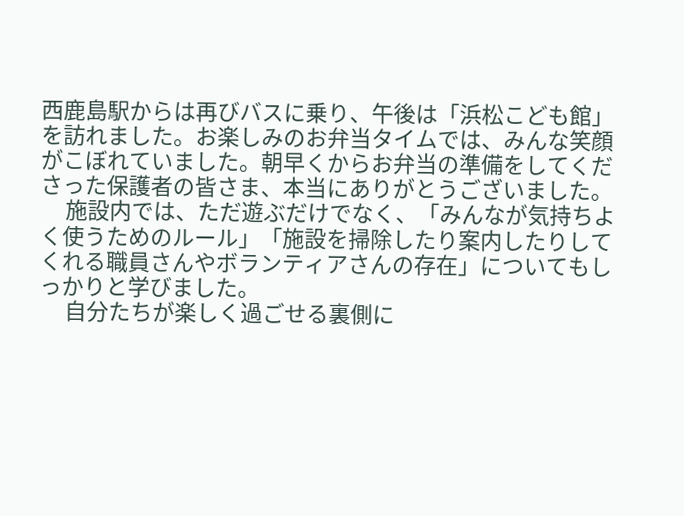西鹿島駅からは再びバスに乗り、午後は「浜松こども館」を訪れました。お楽しみのお弁当タイムでは、みんな笑顔がこぼれていました。朝早くからお弁当の準備をしてくださった保護者の皆さま、本当にありがとうございました。
     施設内では、ただ遊ぶだけでなく、「みんなが気持ちよく使うためのルール」「施設を掃除したり案内したりしてくれる職員さんやボランティアさんの存在」についてもしっかりと学びました。
     自分たちが楽しく過ごせる裏側に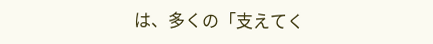は、多くの「支えてく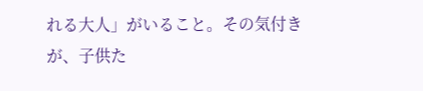れる大人」がいること。その気付きが、子供た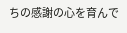ちの感謝の心を育んで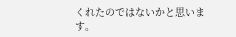くれたのではないかと思います。